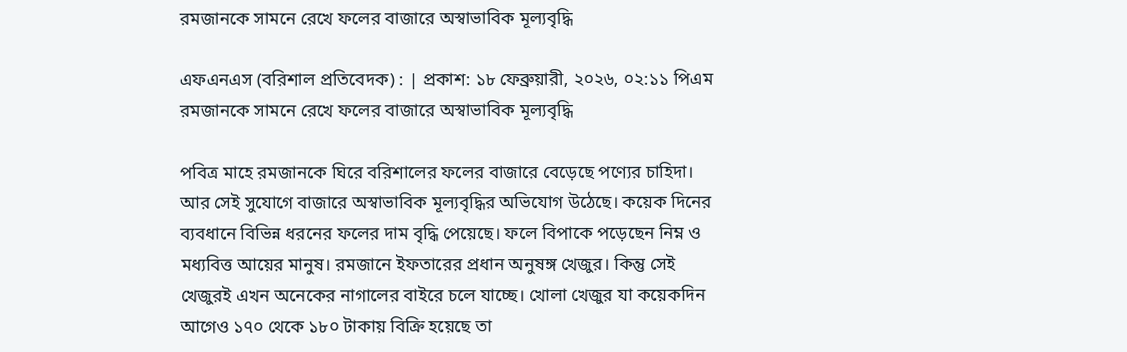রমজানকে সামনে রেখে ফলের বাজারে অস্বাভাবিক মূল্যবৃদ্ধি

এফএনএস (বরিশাল প্রতিবেদক) : | প্রকাশ: ১৮ ফেব্রুয়ারী, ২০২৬, ০২:১১ পিএম
রমজানকে সামনে রেখে ফলের বাজারে অস্বাভাবিক মূল্যবৃদ্ধি

পবিত্র মাহে রমজানকে ঘিরে বরিশালের ফলের বাজারে বেড়েছে পণ্যের চাহিদা।  আর সেই সুযোগে বাজারে অস্বাভাবিক মূল্যবৃদ্ধির অভিযোগ উঠেছে। কয়েক দিনের ব্যবধানে বিভিন্ন ধরনের ফলের দাম বৃদ্ধি পেয়েছে। ফলে বিপাকে পড়েছেন নিম্ন ও মধ্যবিত্ত আয়ের মানুষ। রমজানে ইফতারের প্রধান অনুষঙ্গ খেজুর। কিন্তু সেই খেজুরই এখন অনেকের নাগালের বাইরে চলে যাচ্ছে। খোলা খেজুর যা কয়েকদিন আগেও ১৭০ থেকে ১৮০ টাকায় বিক্রি হয়েছে তা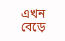এখন বেড়ে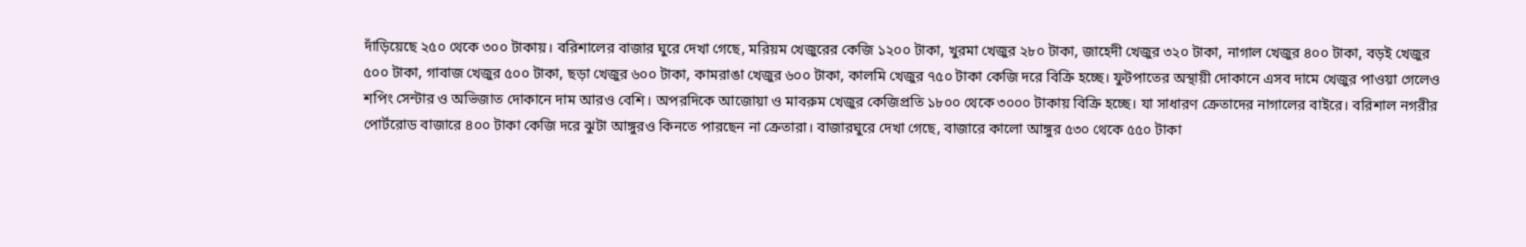দাঁড়িয়েছে ২৫০ থেকে ৩০০ টাকায়। বরিশালের বাজার ঘুরে দেখা গেছে, মরিয়ম খেজুরের কেজি ১২০০ টাকা, খুরমা খেজুর ২৮০ টাকা, জাহেদী খেজুর ৩২০ টাকা, নাগাল খেজুর ৪০০ টাকা, বড়ই খেজুর ৫০০ টাকা, গাবাজ খেজুর ৫০০ টাকা, ছড়া খেজুর ৬০০ টাকা, কামরাঙা খেজুর ৬০০ টাকা, কালমি খেজুর ৭৫০ টাকা কেজি দরে বিক্রি হচ্ছে। ফুটপাতের অস্থায়ী দোকানে এসব দামে খেজুর পাওয়া গেলেও শপিং সেন্টার ও অভিজাত দোকানে দাম আরও বেশি। অপরদিকে আজোয়া ও মাবরুম খেজুর কেজিপ্রতি ১৮০০ থেকে ৩০০০ টাকায় বিক্রি হচ্ছে। যা সাধারণ ক্রেতাদের নাগালের বাইরে। বরিশাল নগরীর পোর্টরোড বাজারে ৪০০ টাকা কেজি দরে ঝুটা আঙ্গুরও কিনতে পারছেন না ক্রেতারা। বাজারঘুরে দেখা গেছে, বাজারে কালো আঙ্গুর ৫৩০ থেকে ৫৫০ টাকা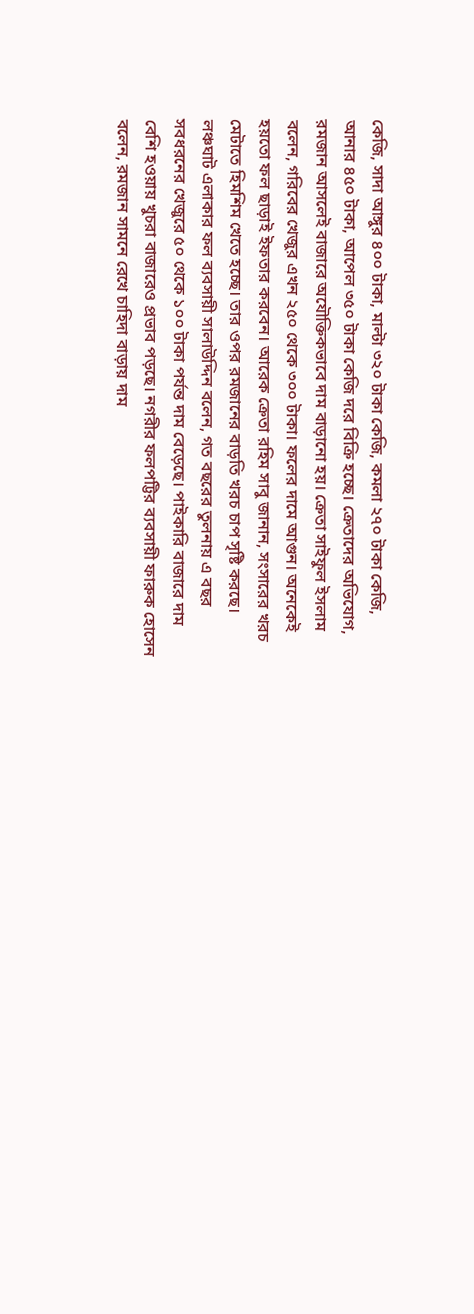কেজি, সাদা আঙ্গুর ৪০০ টাকা, মাল্টা ৩২০ টাকা কেজি, কমলা ২৭০ টাকা কেজি, আনার ৪৫০ টাকা, আপেল ৩৫০ টাকা কেজি দরে বিক্রি হচ্ছে। ক্রেতাদের অভিযোগ, রমজান আসলেই বাজারে অযৌক্তিকভাবে দাম বাড়ানো হয়। ক্রেতা সাইফুল ইসলাম বলেন, গরিবের খেজুর এখন ২৫০ থেকে ৩০০ টাকা। ফলের দামে আগুন। অনেকেই হয়তো ফল ছাড়াই ইফতার করবেন। আরেক ক্রেতা রহিম সাবু জানান, সংসারের খরচ মেটাতে হিমশিম খেতে হচ্ছে। তার ওপর রমজানের বাড়তি খরচ চাপ সৃষ্টি করছে। লঞ্চঘাট এলাকার ফল ব্যবসায়ী সালাউদ্দিন বলেন, গত বছরের তুলনায় এ বছর সবধরনের খেজুরে ৫০ থেকে ১০০ টাকা পর্যন্ত দাম বেড়েছে। পাইকারি বাজারে দাম বেশি হওয়ায় খুচরা বাজারেও প্রভাব পড়ছে। নগরীর ফলপট্টির ব্যবসায়ী ফারুক হোসেন বলেন, রমজান সামনে রেখে চাহিদা বাড়ায় দাম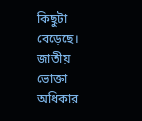কিছুটা বেড়েছে। জাতীয় ভোক্তা অধিকার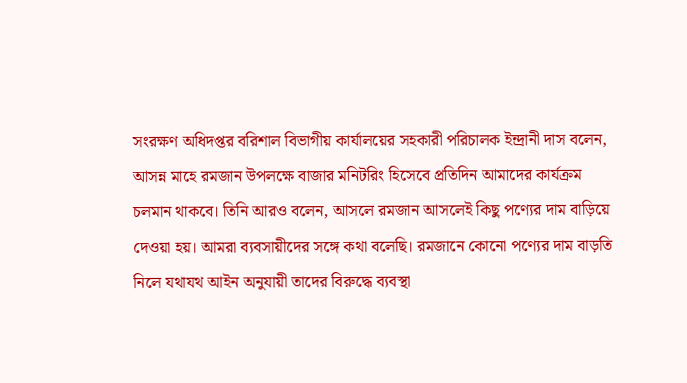সংরক্ষণ অধিদপ্তর বরিশাল বিভাগীয় কার্যালয়ের সহকারী পরিচালক ইন্দ্রানী দাস বলেন, আসন্ন মাহে রমজান উপলক্ষে বাজার মনিটরিং হিসেবে প্রতিদিন আমাদের কার্যক্রম চলমান থাকবে। তিনি আরও বলেন, আসলে রমজান আসলেই কিছু পণ্যের দাম বাড়িয়ে দেওয়া হয়। আমরা ব্যবসায়ীদের সঙ্গে কথা বলেছি। রমজানে কোনো পণ্যের দাম বাড়তি নিলে যথাযথ আইন অনুযায়ী তাদের বিরুদ্ধে ব্যবস্থা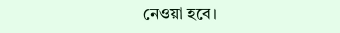নেওয়া হবে।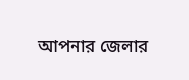আপনার জেলার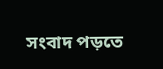সংবাদ পড়তে